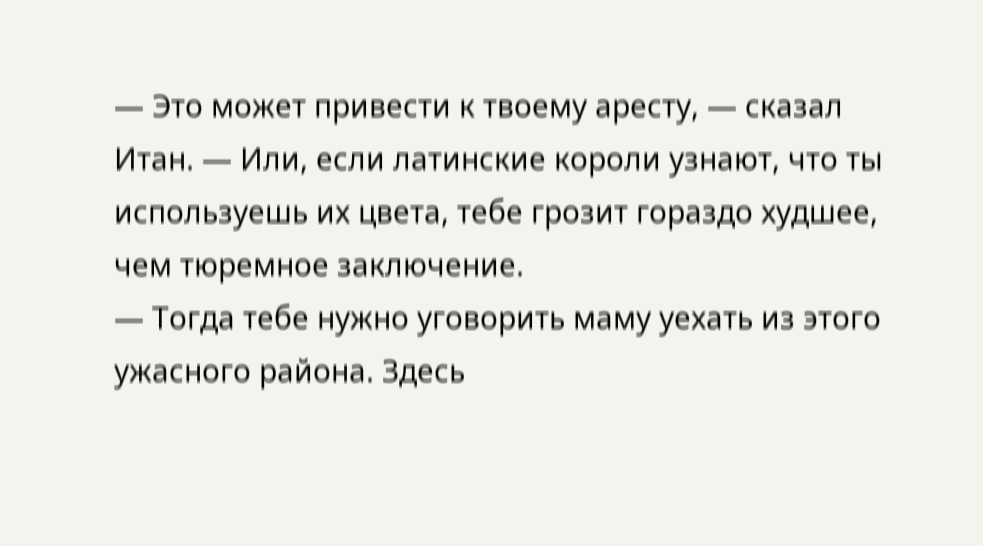— Это может привести к твоему аресту, — сказал Итан. — Или, если латинские короли узнают, что ты используешь их цвета, тебе грозит гораздо худшее, чем тюремное заключение.
— Тогда тебе нужно уговорить маму уехать из этого ужасного района. Здесь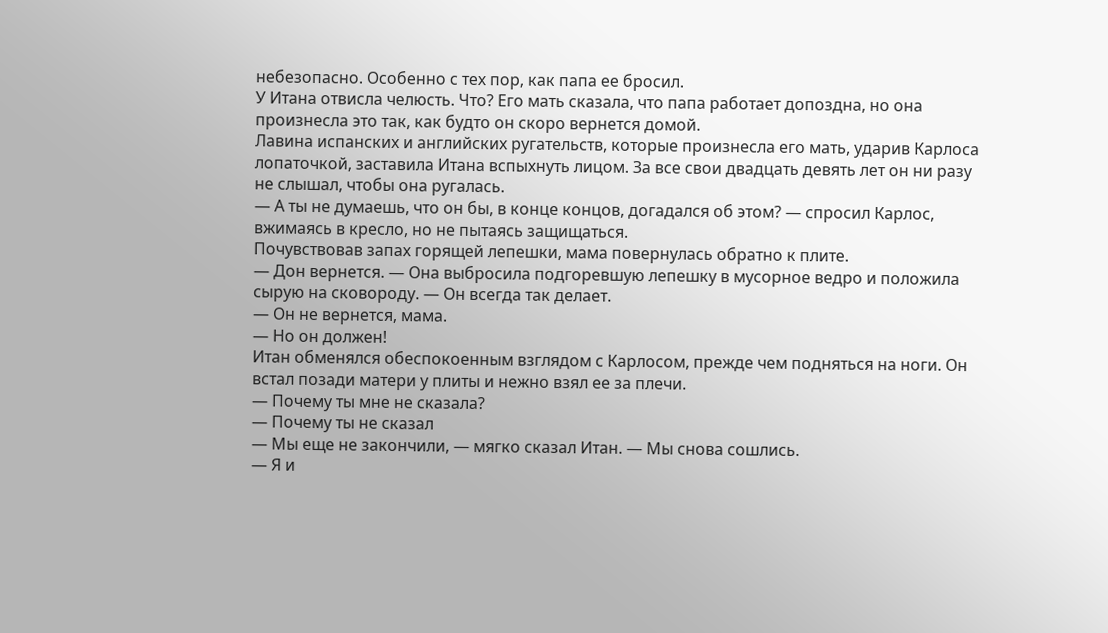небезопасно. Особенно с тех пор, как папа ее бросил.
У Итана отвисла челюсть. Что? Его мать сказала, что папа работает допоздна, но она произнесла это так, как будто он скоро вернется домой.
Лавина испанских и английских ругательств, которые произнесла его мать, ударив Карлоса лопаточкой, заставила Итана вспыхнуть лицом. За все свои двадцать девять лет он ни разу не слышал, чтобы она ругалась.
— А ты не думаешь, что он бы, в конце концов, догадался об этом? — спросил Карлос, вжимаясь в кресло, но не пытаясь защищаться.
Почувствовав запах горящей лепешки, мама повернулась обратно к плите.
— Дон вернется. — Она выбросила подгоревшую лепешку в мусорное ведро и положила сырую на сковороду. — Он всегда так делает.
— Он не вернется, мама.
— Но он должен!
Итан обменялся обеспокоенным взглядом с Карлосом, прежде чем подняться на ноги. Он встал позади матери у плиты и нежно взял ее за плечи.
— Почему ты мне не сказала?
— Почему ты не сказал
— Мы еще не закончили, — мягко сказал Итан. — Мы снова сошлись.
— Я и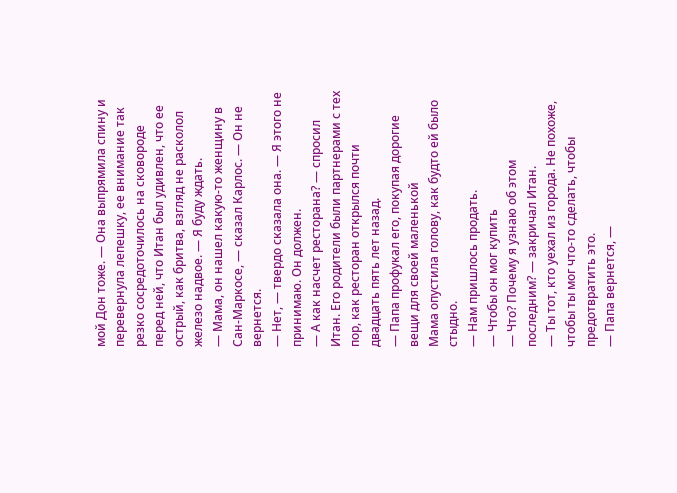мой Дон тоже. — Она выпрямила спину и перевернула лепешку, ее внимание так резко сосредоточилось на сковороде перед ней, что Итан был удивлен, что ее острый, как бритва, взгляд не расколол железо надвое. — Я буду ждать.
— Мама, он нашел какую-то женщину в Сан-Маркосе, — сказал Карлос. — Он не вернется.
— Нет, — твердо сказала она. — Я этого не принимаю. Он должен.
— А как насчет ресторана? — спросил Итан. Его родители были партнерами с тех пор, как ресторан открылся почти двадцать пять лет назад.
— Папа профукал его, покупая дорогие вещи для своей маленькой
Мама опустила голову, как будто ей было стыдно.
— Нам пришлось продать.
— Чтобы он мог купить
— Что? Почему я узнаю об этом последним? — закричал Итан.
— Ты тот, кто уехал из города. Не похоже, чтобы ты мог что-то сделать, чтобы предотвратить это.
— Папа вернется, —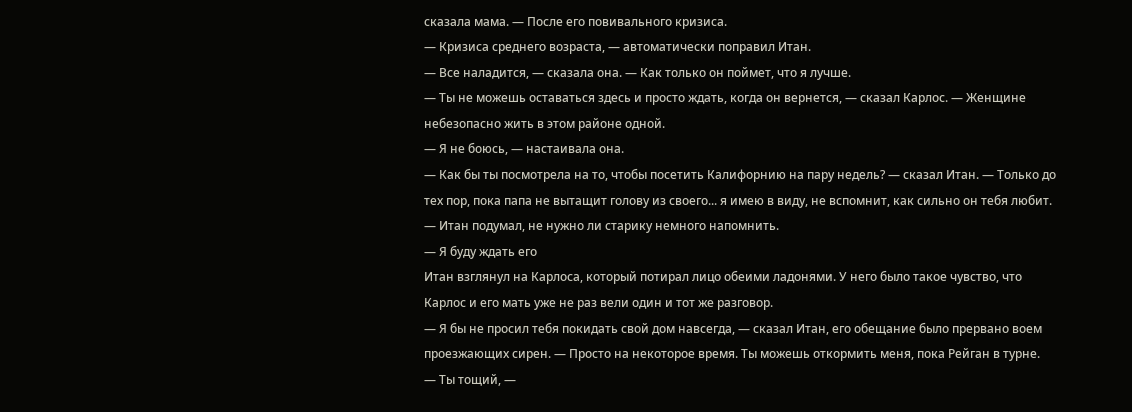сказала мама. — После его повивального кризиса.
— Кризиса среднего возраста, — автоматически поправил Итан.
— Все наладится, — сказала она. — Как только он поймет, что я лучше.
— Ты не можешь оставаться здесь и просто ждать, когда он вернется, — сказал Карлос. — Женщине небезопасно жить в этом районе одной.
— Я не боюсь, — настаивала она.
— Как бы ты посмотрела на то, чтобы посетить Калифорнию на пару недель? — сказал Итан. — Только до тех пор, пока папа не вытащит голову из своего... я имею в виду, не вспомнит, как сильно он тебя любит. — Итан подумал, не нужно ли старику немного напомнить.
— Я буду ждать его
Итан взглянул на Карлоса, который потирал лицо обеими ладонями. У него было такое чувство, что Карлос и его мать уже не раз вели один и тот же разговор.
— Я бы не просил тебя покидать свой дом навсегда, — сказал Итан, его обещание было прервано воем проезжающих сирен. — Просто на некоторое время. Ты можешь откормить меня, пока Рейган в турне.
— Ты тощий, —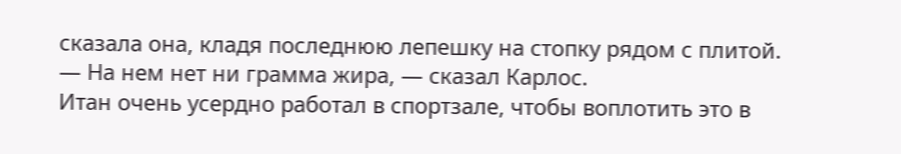сказала она, кладя последнюю лепешку на стопку рядом с плитой.
— На нем нет ни грамма жира, — сказал Карлос.
Итан очень усердно работал в спортзале, чтобы воплотить это в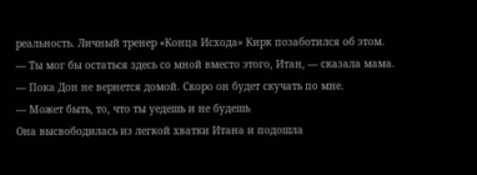реальность. Личный тренер «Конца Исхода» Кирк позаботился об этом.
— Ты мог бы остаться здесь со мной вместо этого, Итан, — сказала мама. — Пока Дон не вернется домой. Скоро он будет скучать по мне.
— Может быть, то, что ты уедешь и не будешь
Она высвободилась из легкой хватки Итана и подошла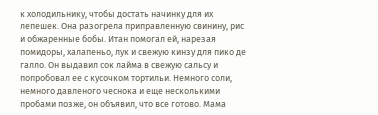к холодильнику, чтобы достать начинку для их лепешек. Она разогрела приправленную свинину, рис и обжаренные бобы. Итан помогал ей, нарезая помидоры, халапеньо, лук и свежую кинзу для пико де галло. Он выдавил сок лайма в свежую сальсу и попробовал ее с кусочком тортильи. Немного соли, немного давленого чеснока и еще несколькими пробами позже, он объявил, что все готово. Мама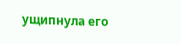ущипнула его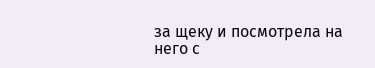за щеку и посмотрела на него с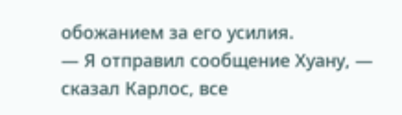обожанием за его усилия.
— Я отправил сообщение Хуану, — сказал Карлос, все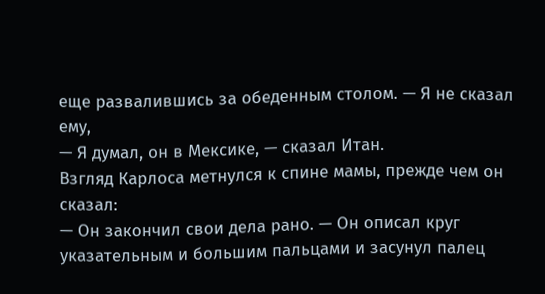еще развалившись за обеденным столом. — Я не сказал ему,
— Я думал, он в Мексике, — сказал Итан.
Взгляд Карлоса метнулся к спине мамы, прежде чем он сказал:
— Он закончил свои дела рано. — Он описал круг указательным и большим пальцами и засунул палец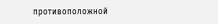противоположной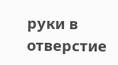руки в отверстие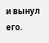и вынул его.